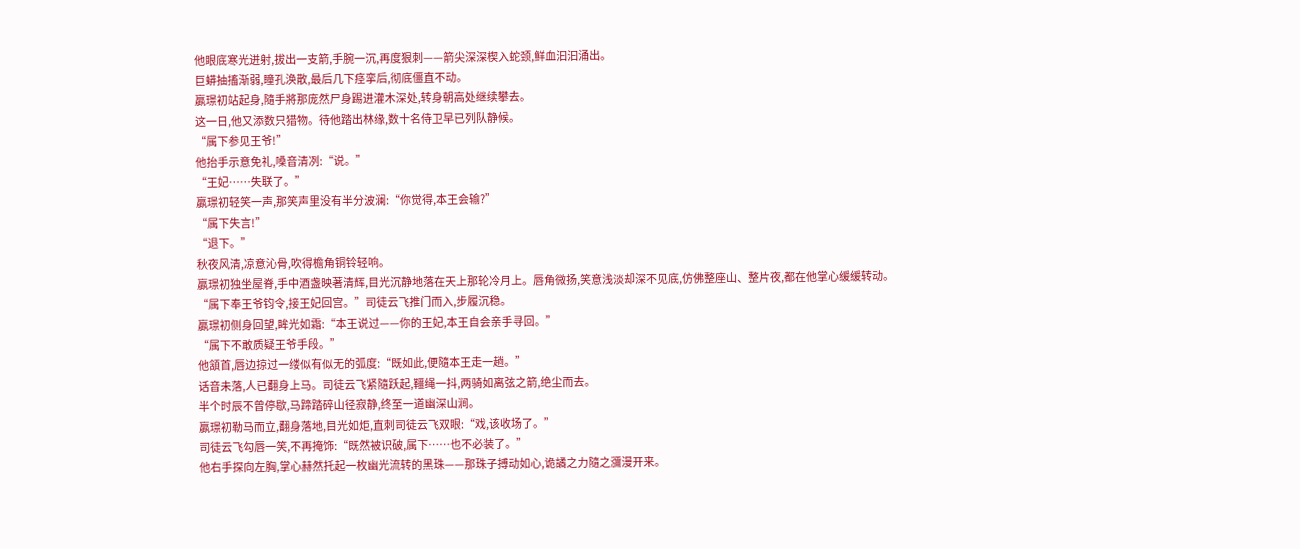他眼底寒光迸射,拔出一支箭,手腕一沉,再度狠刺——箭尖深深楔入蛇颈,鲜血汩汩涌出。
巨蟒抽搐渐弱,瞳孔涣散,最后几下痉挛后,彻底僵直不动。
贏璟初站起身,隨手將那庞然尸身踢进灌木深处,转身朝高处继续攀去。
这一日,他又添数只猎物。待他踏出林缘,数十名侍卫早已列队静候。
“属下参见王爷!”
他抬手示意免礼,嗓音清冽:“说。”
“王妃……失联了。”
贏璟初轻笑一声,那笑声里没有半分波澜:“你觉得,本王会输?”
“属下失言!”
“退下。”
秋夜风清,凉意沁骨,吹得檐角铜铃轻响。
贏璟初独坐屋脊,手中酒盏映著清辉,目光沉静地落在天上那轮冷月上。唇角微扬,笑意浅淡却深不见底,仿佛整座山、整片夜,都在他掌心缓缓转动。
“属下奉王爷钧令,接王妃回宫。”司徒云飞推门而入,步履沉稳。
贏璟初侧身回望,眸光如霜:“本王说过——你的王妃,本王自会亲手寻回。”
“属下不敢质疑王爷手段。”
他頷首,唇边掠过一缕似有似无的弧度:“既如此,便隨本王走一趟。”
话音未落,人已翻身上马。司徒云飞紧隨跃起,韁绳一抖,两骑如离弦之箭,绝尘而去。
半个时辰不曾停歇,马蹄踏碎山径寂静,终至一道幽深山涧。
贏璟初勒马而立,翻身落地,目光如炬,直刺司徒云飞双眼:“戏,该收场了。”
司徒云飞勾唇一笑,不再掩饰:“既然被识破,属下……也不必装了。”
他右手探向左胸,掌心赫然托起一枚幽光流转的黑珠——那珠子搏动如心,诡譎之力隨之瀰漫开来。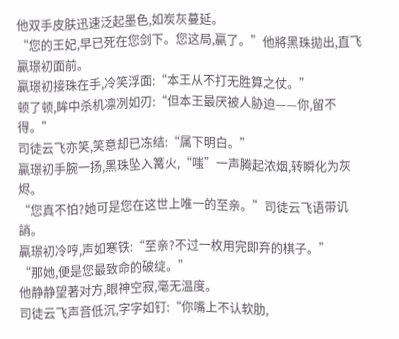他双手皮肤迅速泛起墨色,如炭灰蔓延。
“您的王妃,早已死在您剑下。您这局,贏了。”他將黑珠拋出,直飞贏璟初面前。
贏璟初接珠在手,冷笑浮面:“本王从不打无胜算之仗。”
顿了顿,眸中杀机凛冽如刃:“但本王最厌被人胁迫——你,留不得。”
司徒云飞亦笑,笑意却已冻结:“属下明白。”
贏璟初手腕一扬,黑珠坠入篝火,“嗤”一声腾起浓烟,转瞬化为灰烬。
“您真不怕?她可是您在这世上唯一的至亲。”司徒云飞语带讥誚。
贏璟初冷哼,声如寒铁:“至亲?不过一枚用完即弃的棋子。”
“那她,便是您最致命的破绽。”
他静静望著对方,眼神空寂,毫无温度。
司徒云飞声音低沉,字字如钉:“你嘴上不认软肋,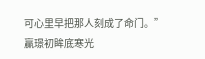可心里早把那人刻成了命门。”贏璟初眸底寒光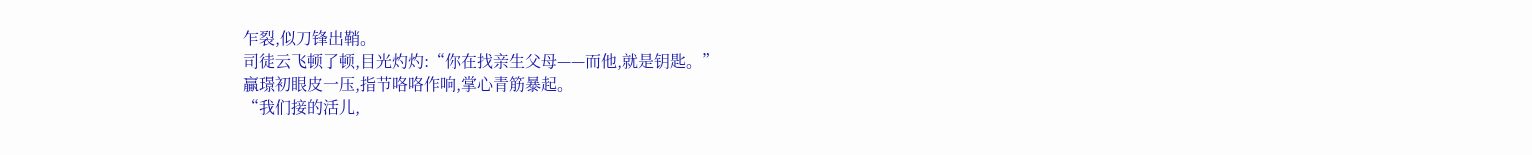乍裂,似刀锋出鞘。
司徒云飞顿了顿,目光灼灼:“你在找亲生父母——而他,就是钥匙。”
贏璟初眼皮一压,指节咯咯作响,掌心青筋暴起。
“我们接的活儿,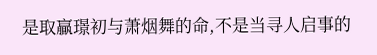是取贏璟初与萧烟舞的命,不是当寻人启事的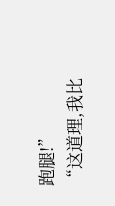跑腿!”
“这道理,我比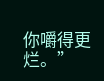你嚼得更烂。”